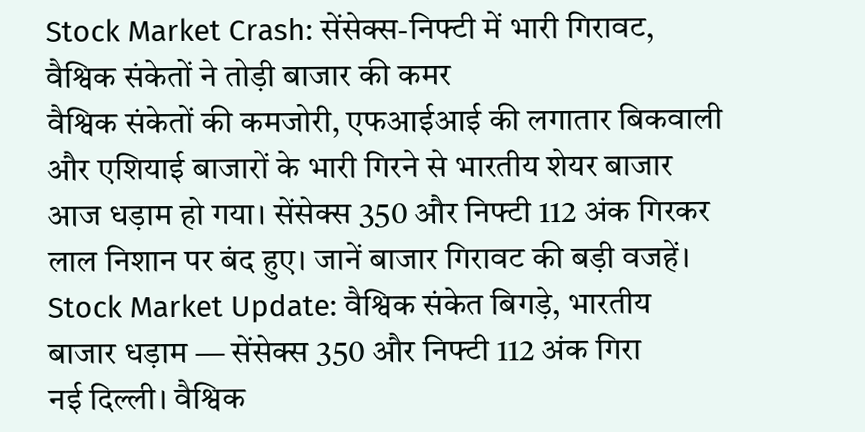Stock Market Crash: सेंसेक्स-निफ्टी में भारी गिरावट, वैश्विक संकेतों ने तोड़ी बाजार की कमर
वैश्विक संकेतों की कमजोरी, एफआईआई की लगातार बिकवाली और एशियाई बाजारों के भारी गिरने से भारतीय शेयर बाजार आज धड़ाम हो गया। सेंसेक्स 350 और निफ्टी 112 अंक गिरकर लाल निशान पर बंद हुए। जानें बाजार गिरावट की बड़ी वजहें।
Stock Market Update: वैश्विक संकेत बिगड़े, भारतीय बाजार धड़ाम — सेंसेक्स 350 और निफ्टी 112 अंक गिरा
नई दिल्ली। वैश्विक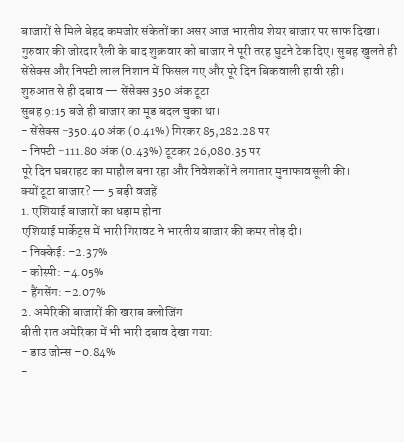बाजारों से मिले बेहद कमजोर संकेतों का असर आज भारतीय शेयर बाजार पर साफ दिखा। गुरुवार की जोरदार रैली के बाद शुक्रवार को बाजार ने पूरी तरह घुटने टेक दिए। सुबह खुलते ही सेंसेक्स और निफ्टी लाल निशान में फिसल गए और पूरे दिन बिकवाली हावी रही।
शुरुआत से ही दबाव — सेंसेक्स 350 अंक टूटा
सुबह 9:15 बजे ही बाजार का मूड बदल चुका था।
- सेंसेक्स −350.40 अंक (0.41%) गिरकर 85,282.28 पर
- निफ्टी −111.80 अंक (0.43%) टूटकर 26,080.35 पर
पूरे दिन घबराहट का माहौल बना रहा और निवेशकों ने लगातार मुनाफावसूली की।
क्यों टूटा बाजार? — 5 बड़ी वजहें
1. एशियाई बाजारों का धड़ाम होना
एशियाई मार्केट्स में भारी गिरावट ने भारतीय बाजार की कमर तोड़ दी।
- निक्केई: –2.37%
- कोस्पी: –4.05%
- हैंगसेंग: –2.07%
2. अमेरिकी बाजारों की खराब क्लोजिंग
बीती रात अमेरिका में भी भारी दबाव देखा गया:
- डाउ जोन्स –0.84%
-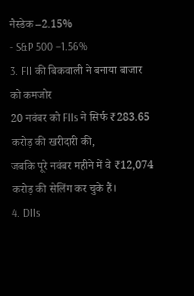नैस्डेक –2.15%
- S&P 500 –1.56%
3. FII की बिकवाली ने बनाया बाजार को कमजोर
20 नवंबर को FIIs ने सिर्फ ₹283.65 करोड़ की खरीदारी की,
जबकि पूरे नवंबर महीने में वे ₹12,074 करोड़ की सेलिंग कर चुके हैं।
4. DIIs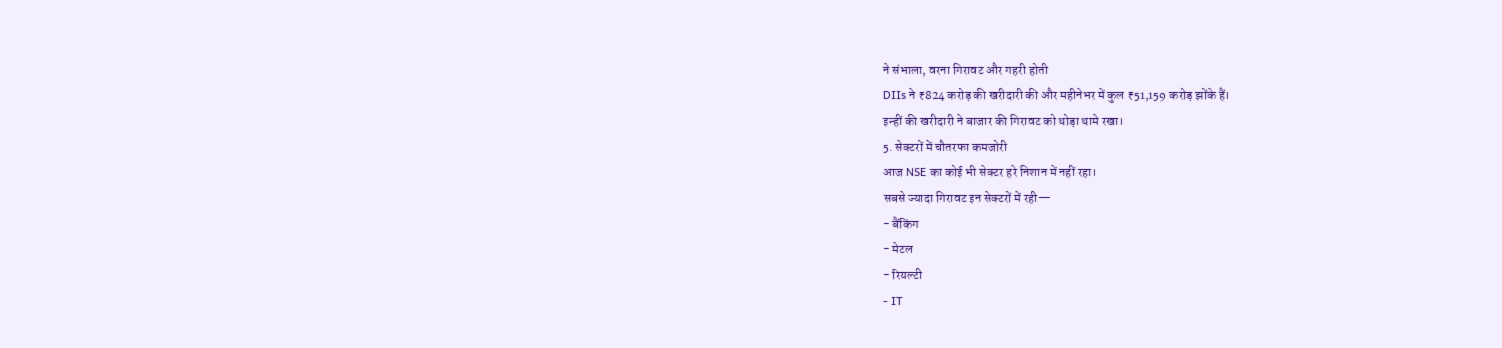ने संभाला, वरना गिरावट और गहरी होती
DIIs ने ₹824 करोड़ की खरीदारी की और महीनेभर में कुल ₹51,159 करोड़ झोंके हैं।
इन्हीं की खरीदारी ने बाजार की गिरावट को थोड़ा थामे रखा।
5. सेक्टरों में चौतरफा कमजोरी
आज NSE का कोई भी सेक्टर हरे निशान में नहीं रहा।
सबसे ज्यादा गिरावट इन सेक्टरों में रही—
- बैंकिंग
- मेटल
- रियल्टी
- IT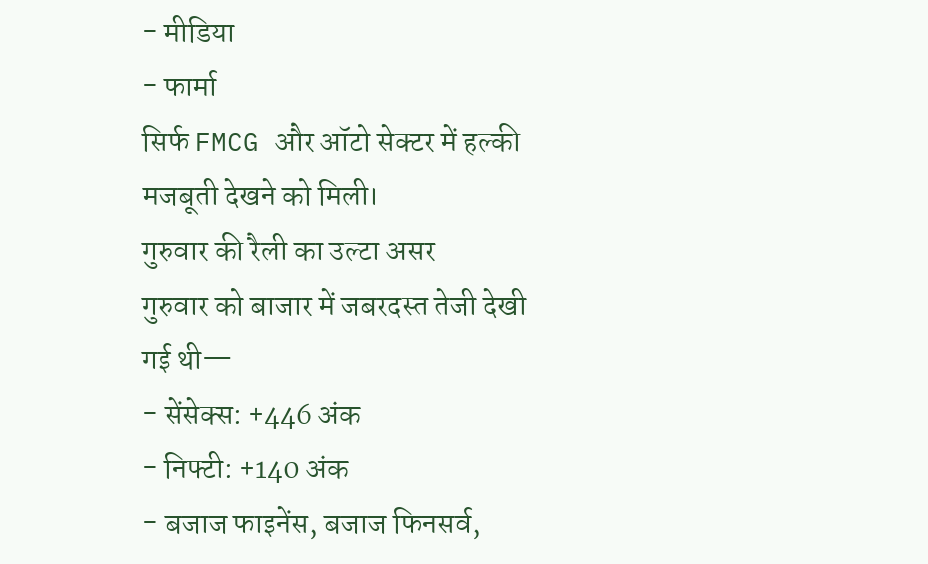- मीडिया
- फार्मा
सिर्फ FMCG और ऑटो सेक्टर में हल्की मजबूती देखने को मिली।
गुरुवार की रैली का उल्टा असर
गुरुवार को बाजार में जबरदस्त तेजी देखी गई थी—
- सेंसेक्स: +446 अंक
- निफ्टी: +140 अंक
- बजाज फाइनेंस, बजाज फिनसर्व,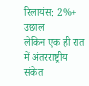रिलायंस: 2%+ उछाल
लेकिन एक ही रात में अंतरराष्ट्रीय संकेत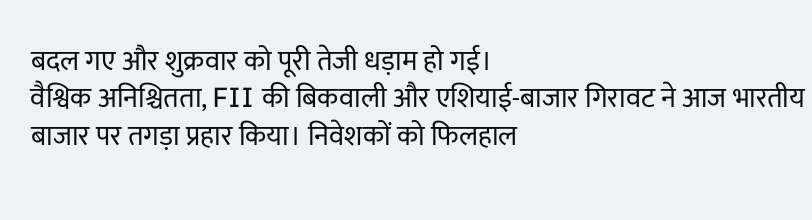बदल गए और शुक्रवार को पूरी तेजी धड़ाम हो गई।
वैश्विक अनिश्चितता, FII की बिकवाली और एशियाई-बाजार गिरावट ने आज भारतीय बाजार पर तगड़ा प्रहार किया। निवेशकों को फिलहाल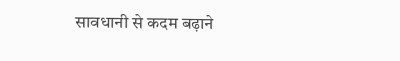सावधानी से कदम बढ़ाने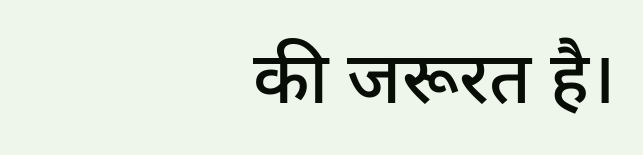की जरूरत है।